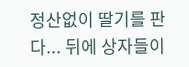정산없이 딸기를 판다... 뒤에 상자들이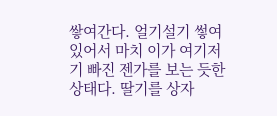쌓여간다. 얼기설기 쎃여 있어서 마치 이가 여기저기 빠진 젠가를 보는 듯한 상태다. 딸기를 상자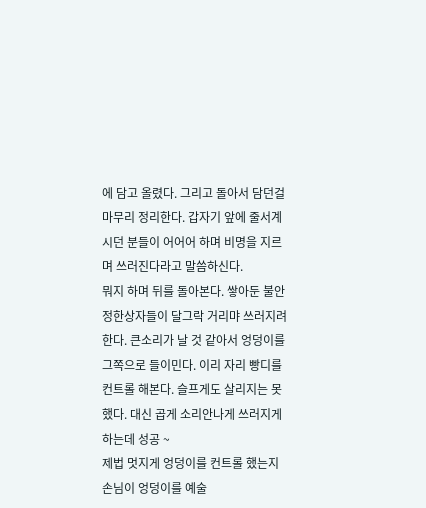에 담고 올렸다. 그리고 돌아서 담던걸 마무리 정리한다. 갑자기 앞에 줄서계시던 분들이 어어어 하며 비명을 지르며 쓰러진다라고 말씀하신다.
뭐지 하며 뒤를 돌아본다. 쌓아둔 불안정한상자들이 달그락 거리먀 쓰러지려 한다. 큰소리가 날 것 같아서 엉덩이를 그쪽으로 들이민다. 이리 자리 빵디를 컨트롤 해본다. 슬프게도 살리지는 못했다. 대신 곱게 소리안나게 쓰러지게 하는데 성공 ~
제법 멋지게 엉덩이를 컨트롤 했는지 손님이 엉덩이를 예술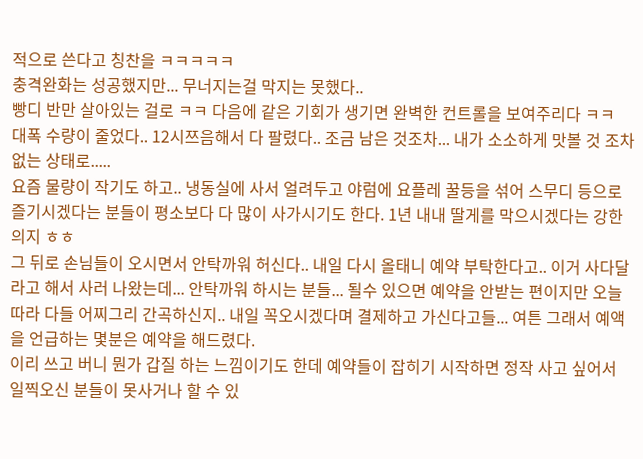적으로 쓴다고 칭찬을 ㅋㅋㅋㅋㅋ
충격완화는 성공했지만... 무너지는걸 막지는 못했다..
빵디 반만 살아있는 걸로 ㅋㅋ 다음에 같은 기회가 생기면 완벽한 컨트롤을 보여주리다 ㅋㅋ
대폭 수량이 줄었다.. 12시쯔음해서 다 팔렸다.. 조금 남은 것조차... 내가 소소하게 맛볼 것 조차 없는 상태로.....
요즘 물량이 작기도 하고.. 냉동실에 사서 얼려두고 야럼에 요플레 꿀등을 섞어 스무디 등으로 즐기시겠다는 분들이 평소보다 다 많이 사가시기도 한다. 1년 내내 딸게를 막으시겠다는 강한 의지 ㅎㅎ
그 뒤로 손님들이 오시면서 안탁까워 허신다.. 내일 다시 올태니 예약 부탁한다고.. 이거 사다달라고 해서 사러 나왔는데... 안탁까워 하시는 분들... 될수 있으면 예약을 안받는 편이지만 오늘 따라 다들 어찌그리 간곡하신지.. 내일 꼭오시겠다며 결제하고 가신다고들... 여튼 그래서 예액을 언급하는 몇분은 예약을 해드렸다.
이리 쓰고 버니 뭔가 갑질 하는 느낌이기도 한데 예약들이 잡히기 시작하면 정작 사고 싶어서 일찍오신 분들이 못사거나 할 수 있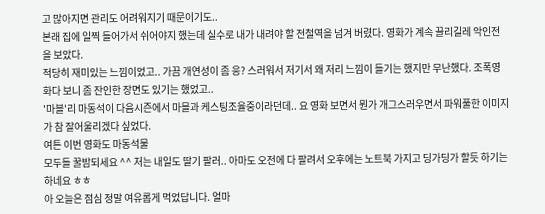고 많아지면 관리도 어려워지기 때문이기도..
본래 집에 일찍 들어가서 쉬어야지 했는데 실수로 내가 내려야 할 전철역을 넘겨 버렸다. 영화가 계속 끌리길레 악인전을 보았다.
적당히 재미있는 느낌이었고.. 가끔 개연성이 좀 응? 스러워서 저기서 왜 저리 느낌이 들기는 했지만 무난했다. 조폭영화다 보니 좀 잔인한 장면도 있기는 했었고..
'마블'리 마동석이 다음시즌에서 마믈과 케스팅조율중이라던데.. 요 영화 보면서 뭔가 개그스러우면서 파워풀한 이미지가 참 잘어울리겠다 싶었다.
여튼 이번 영화도 마동석물
모두들 꿀밤되세요 ^^ 저는 내일도 딸기 팔러.. 아마도 오전에 다 팔려서 오후에는 노트북 가지고 딩가딩가 할듯 하기는 하네요 ㅎㅎ
아 오늘은 점심 정말 여유롭게 먹었답니다. 얼마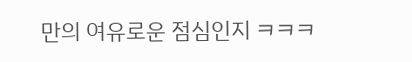만의 여유로운 점심인지 ㅋㅋㅋ